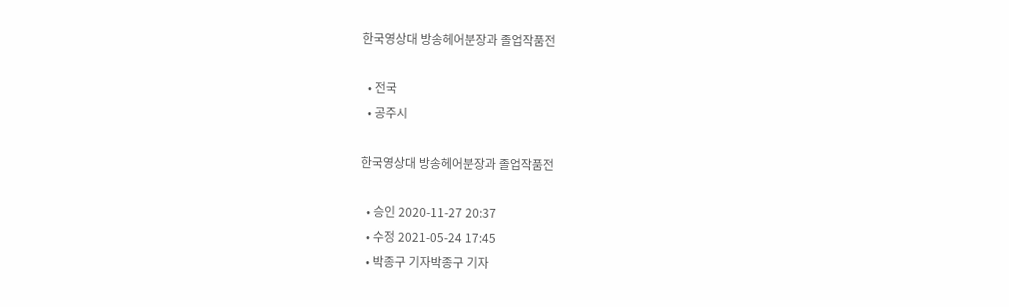한국영상대 방송헤어분장과 졸업작품전

  • 전국
  • 공주시

한국영상대 방송헤어분장과 졸업작품전

  • 승인 2020-11-27 20:37
  • 수정 2021-05-24 17:45
  • 박종구 기자박종구 기자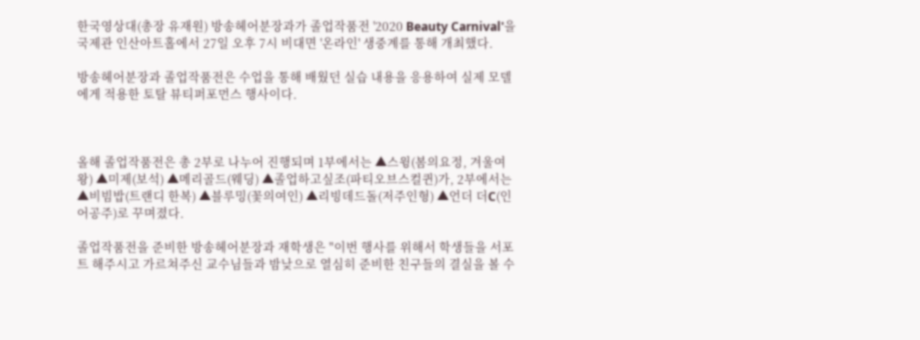한국영상대(총장 유재원) 방송헤어분장과가 졸업작품전 '2020 Beauty Carnival'을 국제관 인산아트홀에서 27일 오후 7시 비대면 '온라인' 생중계를 통해 개최했다.

방송헤어분장과 졸업작품전은 수업을 통해 배웠던 실습 내용을 응용하여 실제 모델에게 적용한 토탈 뷰티퍼포먼스 행사이다.



올해 졸업작품전은 총 2부로 나누어 진행되며 1부에서는 ▲스윙(봄의요정, 겨울여왕) ▲미제(보석) ▲메리골드(웨딩) ▲졸업하고싶조(파티오브스컬퀸)가, 2부에서는 ▲비빔밥(트랜디 한복) ▲블루밍(꽃의여인) ▲리빙데드돌(저주인형) ▲언더 더C(인어공주)로 꾸며졌다.

졸업작품전을 준비한 방송헤어분장과 재학생은 "이번 행사를 위해서 학생들을 서포트 해주시고 가르쳐주신 교수님들과 밤낮으로 열심히 준비한 친구들의 결실을 볼 수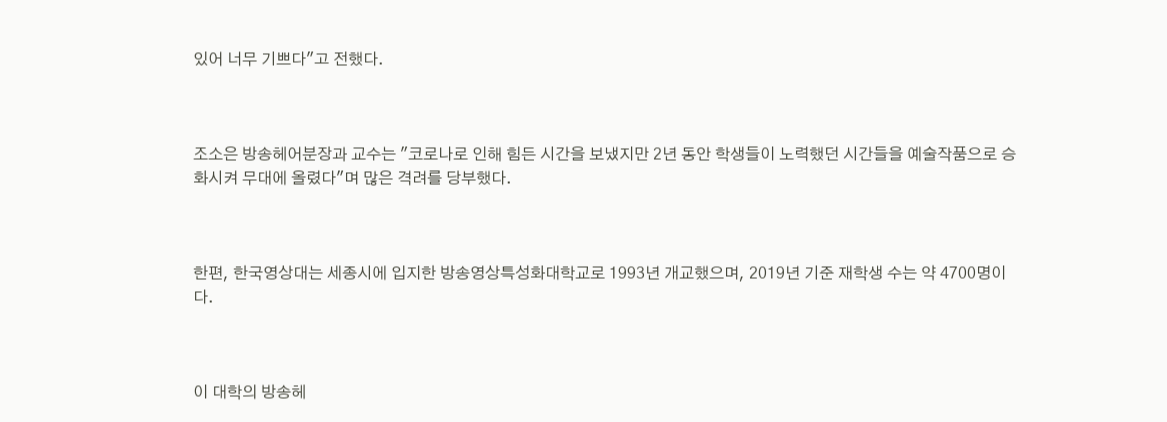있어 너무 기쁘다"고 전했다.



조소은 방송헤어분장과 교수는 "코로나로 인해 힘든 시간을 보냈지만 2년 동안 학생들이 노력했던 시간들을 예술작품으로 승화시켜 무대에 올렸다"며 많은 격려를 당부했다.



한편, 한국영상대는 세종시에 입지한 방송영상특성화대학교로 1993년 개교했으며, 2019년 기준 재학생 수는 약 4700명이다.



이 대학의 방송헤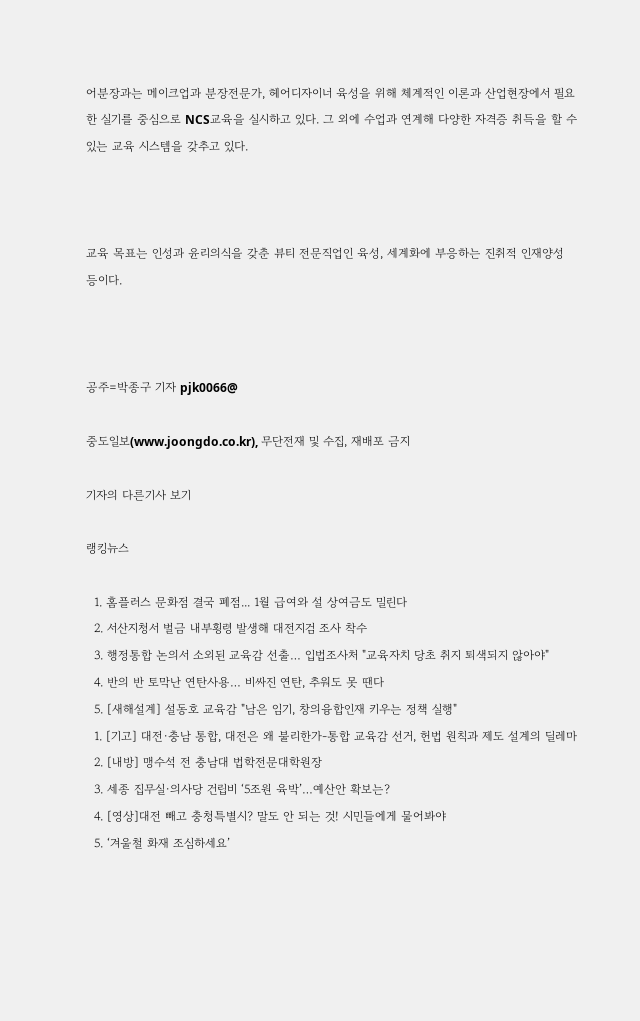어분장과는 메이크업과 분장전문가, 헤어디자이너 육성을 위해 체계적인 이론과 산업현장에서 필요한 실기를 중심으로 NCS교육을 실시하고 있다. 그 외에 수업과 연계해 다양한 자격증 취득을 할 수 있는 교육 시스템을 갖추고 있다.



교육 목표는 인성과 윤리의식을 갖춘 뷰티 전문직업인 육성, 세계화에 부응하는 진취적 인재양성 등이다.



공주=박종구 기자 pjk0066@

중도일보(www.joongdo.co.kr), 무단전재 및 수집, 재배포 금지

기자의 다른기사 보기

랭킹뉴스

  1. 홈플러스 문화점 결국 폐점... 1월 급여와 설 상여금도 밀린다
  2. 서산지청서 벌금 내부횡령 발생해 대전지검 조사 착수
  3. 행정통합 논의서 소외된 교육감 선출… 입법조사처 "교육자치 당초 취지 퇴색되지 않아야"
  4. 반의 반 토막난 연탄사용… 비싸진 연탄, 추워도 못 땐다
  5. [새해설계] 설동호 교육감 "남은 임기, 창의융합인재 키우는 정책 실행"
  1. [기고] 대전·충남 통합, 대전은 왜 불리한가-통합 교육감 선거, 헌법 원칙과 제도 설계의 딜레마
  2. [내방] 맹수석 전 충남대 법학전문대학원장
  3. 세종 집무실·의사당 건립비 ‘5조원 육박’…예산안 확보는?
  4. [영상]대전 빼고 충청특별시? 말도 안 되는 것! 시민들에게 물어봐야
  5. ‘겨울철 화재 조심하세요’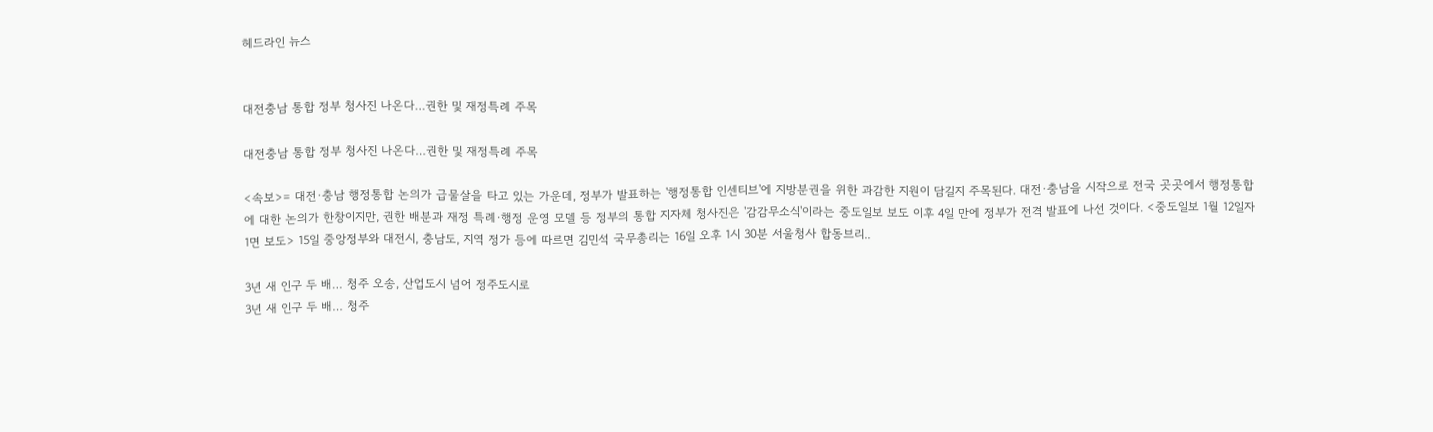헤드라인 뉴스


대전충남 통합 정부 청사진 나온다…권한 및 재정특례 주목

대전충남 통합 정부 청사진 나온다…권한 및 재정특례 주목

<속보>= 대전·충남 행정통합 논의가 급물살을 타고 있는 가운데, 정부가 발표하는 '행정통합 인센티브'에 지방분권을 위한 과감한 지원이 담길지 주목된다. 대전·충남을 시작으로 전국 곳곳에서 행정통합에 대한 논의가 한창이지만, 권한 배분과 재정 특례·행정 운영 모델 등 정부의 통합 지자체 청사진은 '감감무소식'이라는 중도일보 보도 이후 4일 만에 정부가 전격 발표에 나선 것이다. <중도일보 1월 12일자 1면 보도> 15일 중앙정부와 대전시, 충남도, 지역 정가 등에 따르면 김민석 국무총리는 16일 오후 1시 30분 서울청사 합동브리..

3년 새 인구 두 배… 청주 오송, 산업도시 넘어 정주도시로
3년 새 인구 두 배… 청주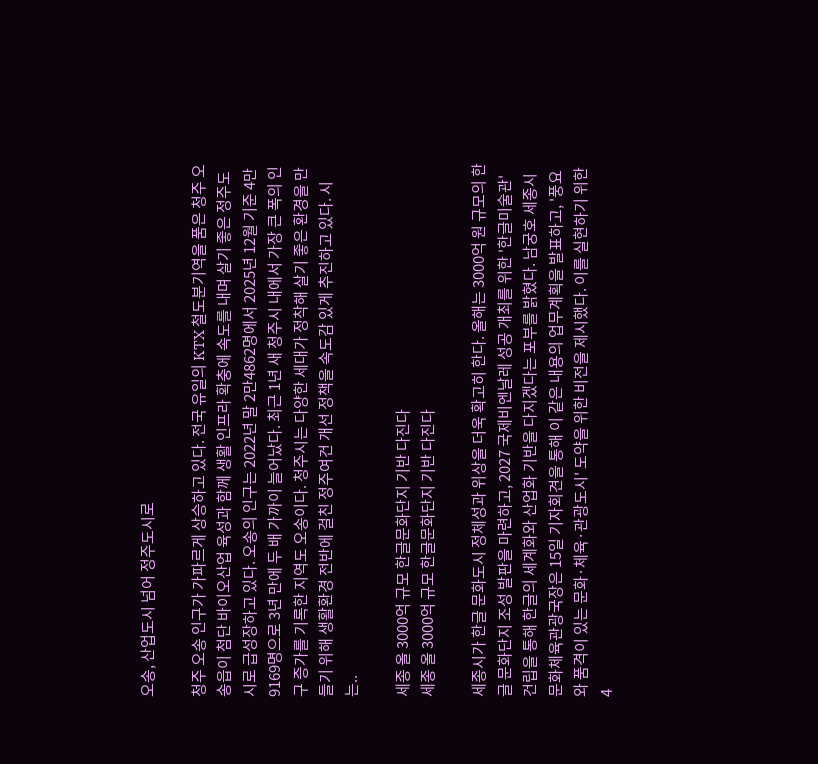오송, 산업도시 넘어 정주도시로

청주 오송 인구가 가파르게 상승하고 있다. 전국 유일의 KTX 철도분기역을 품은 청주 오송읍이 첨단 바이오산업 육성과 함께 생활 인프라 확충에 속도를 내며 살기 좋은 정주도시로 급성장하고 있다. 오송의 인구는 2022년 말 2만4862명에서 2025년 12월 기준 4만9169명으로 3년 만에 두 배 가까이 늘어났다. 최근 1년 새 청주시 내에서 가장 큰 폭의 인구 증가를 기록한 지역도 오송이다. 청주시는 다양한 세대가 정착해 살기 좋은 환경을 만들기 위해 생활환경 전반에 걸친 정주여건 개선 정책을 속도감 있게 추진하고 있다. 시는..

세종 올 3000억 규모 한글문화단지 기반 다진다
세종 올 3000억 규모 한글문화단지 기반 다진다

세종시가 한글 문화도시 정체성과 위상을 더욱 확고히 한다. 올해는 3000억 원 규모의 한글 문화단지 조성 발판을 마련하고, 2027 국제비엔날레 성공 개최를 위한 '한글미술관' 건립을 통해 한글의 세계화와 산업화 기반을 다지겠다는 포부를 밝혔다. 남궁호 세종시 문화체육관광국장은 15일 기자회견을 통해 이 같은 내용의 업무계획을 발표하고, '풍요와 품격이 있는 문화·체육·관광도시' 도약을 위한 비전을 제시했다. 이를 실현하기 위한 4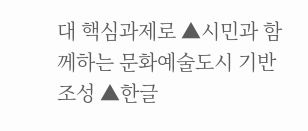대 핵심과제로 ▲시민과 함께하는 문화예술도시 기반 조성 ▲한글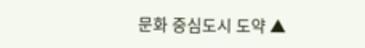문화 중심도시 도약 ▲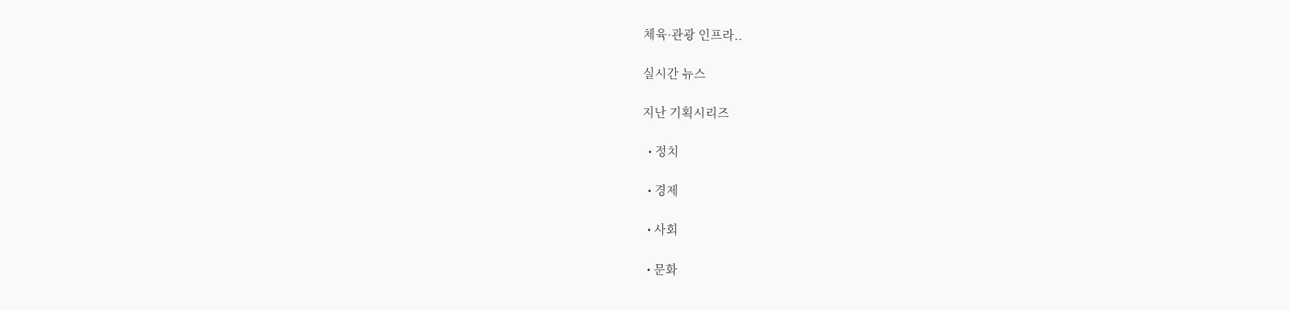체육·관광 인프라..

실시간 뉴스

지난 기획시리즈

  • 정치

  • 경제

  • 사회

  • 문화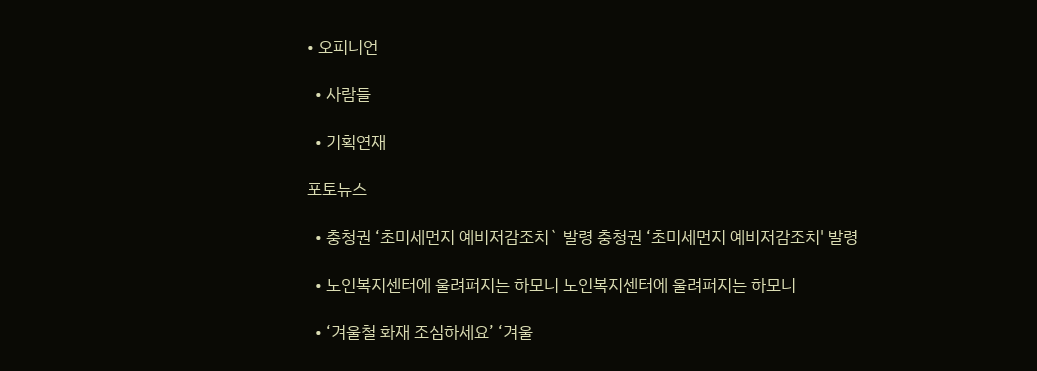• 오피니언

  • 사람들

  • 기획연재

포토뉴스

  • 충청권 ‘초미세먼지 예비저감조치` 발령 충청권 ‘초미세먼지 예비저감조치' 발령

  • 노인복지센터에 울려퍼지는 하모니 노인복지센터에 울려퍼지는 하모니

  • ‘겨울철 화재 조심하세요’ ‘겨울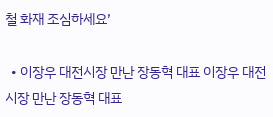철 화재 조심하세요’

  • 이장우 대전시장 만난 장동혁 대표 이장우 대전시장 만난 장동혁 대표